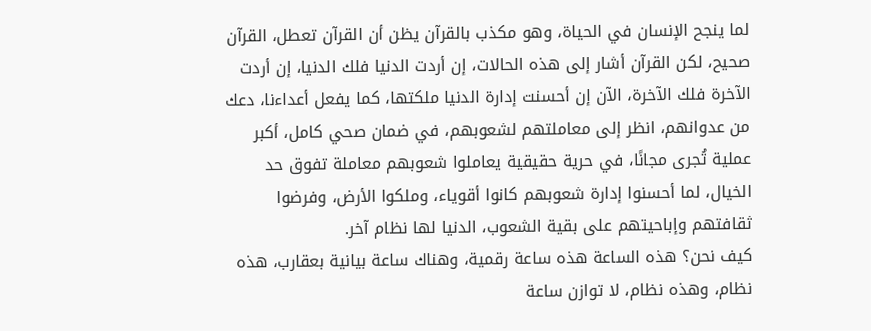لما ينجح الإنسان في الحياة، وهو مكذب بالقرآن يظن أن القرآن تعطل، القرآن صحيح، لكن القرآن أشار إلى هذه الحالات، إن أردت الدنيا فلك الدنيا، إن أردت الآخرة فلك الآخرة، الآن إن أحسنت إدارة الدنيا ملكتها، كما يفعل أعداءنا، دعك من عدوانهم، انظر إلى معاملتهم لشعوبهم، في ضمان صحي كامل، أكبر عملية تُجرى مجانًا، في حرية حقيقية يعاملوا شعوبهم معاملة تفوق حد الخيال، لما أحسنوا إدارة شعوبهم كانوا أقوياء، وملكوا الأرض، وفرضوا ثقافتهم وإباحيتهم على بقية الشعوب، الدنيا لها نظام آخر.
كيف نحن؟ هذه الساعة هذه ساعة رقمية، وهناك ساعة بيانية بعقارب، هذه نظام، وهذه نظام، لا توازن ساعة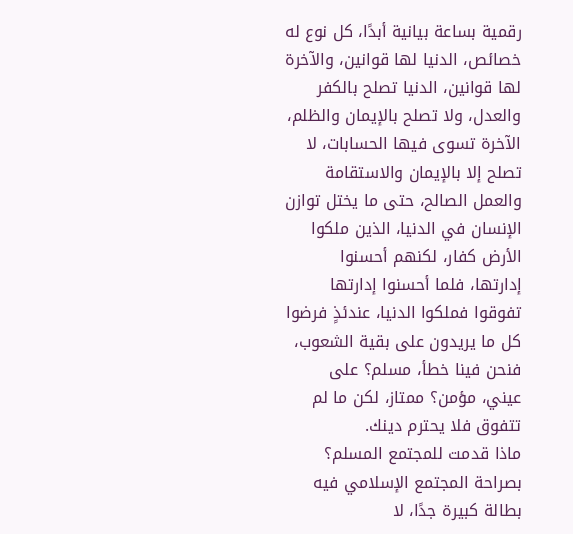رقمية بساعة بيانية أبدًا، كل نوع له خصائص، الدنيا لها قوانين، والآخرة لها قوانين، الدنيا تصلح بالكفر والعدل، ولا تصلح بالإيمان والظلم، الآخرة تسوى فيها الحسابات، لا تصلح إلا بالإيمان والاستقامة والعمل الصالح، حتى ما يختل توازن الإنسان في الدنيا، الذين ملكوا الأرض كفار، لكنهم أحسنوا إدارتها، فلما أحسنوا إدارتها تفوقوا فملكوا الدنيا، عندئذٍ فرضوا كل ما يريدون على بقية الشعوب، فنحن فينا خطأ، مسلم؟ على عيني، مؤمن؟ ممتاز، لكن ما لم تتفوق فلا يحترم دينك.
ماذا قدمت للمجتمع المسلم؟
بصراحة المجتمع الإسلامي فيه بطالة كبيرة جدًا، لا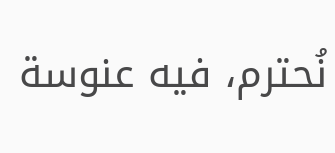نُحترم، فيه عنوسة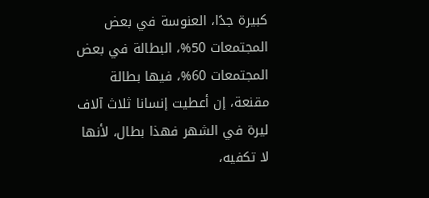كبيرة جدًا، العنوسة في بعض المجتمعات 50%، البطالة في بعض المجتمعات 60%، فيها بطالة مقنعة، إن أعطيت إنسانا ثلاث آلاف ليرة في الشهر فهذا بطال، لأنها لا تكفيه،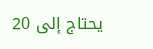يحتاج إلى 20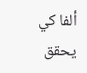ألفا كي يحقق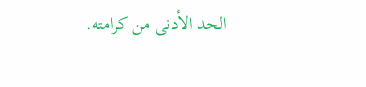الحد الأدنى من كرامته.